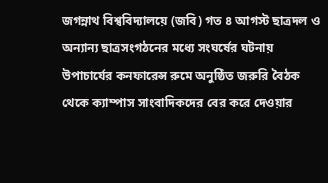জগন্নাথ বিশ্ববিদ্যালয়ে (জবি) গত ৪ আগস্ট ছাত্রদল ও অন্যান্য ছাত্রসংগঠনের মধ্যে সংঘর্ষের ঘটনায় উপাচার্যের কনফারেন্স রুমে অনুষ্ঠিত জরুরি বৈঠক থেকে ক্যাম্পাস সাংবাদিকদের বের করে দেওয়ার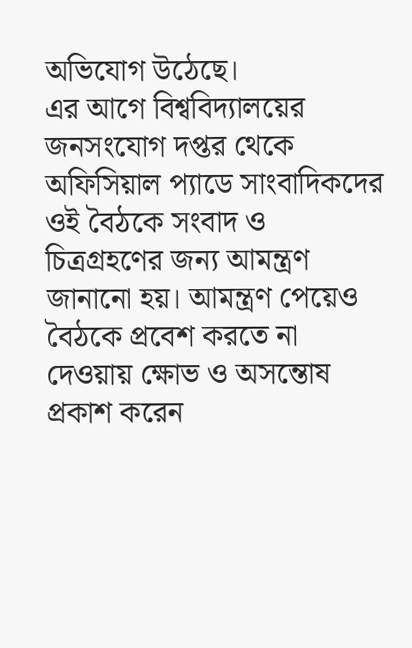অভিযোগ উঠেছে।
এর আগে বিশ্ববিদ্যালয়ের জনসংযোগ দপ্তর থেকে অফিসিয়াল প্যাডে সাংবাদিকদের ওই বৈঠকে সংবাদ ও চিত্রগ্রহণের জন্য আমন্ত্রণ জানানো হয়। আমন্ত্রণ পেয়েও বৈঠকে প্রবেশ করতে না দেওয়ায় ক্ষোভ ও অসন্তোষ প্রকাশ করেন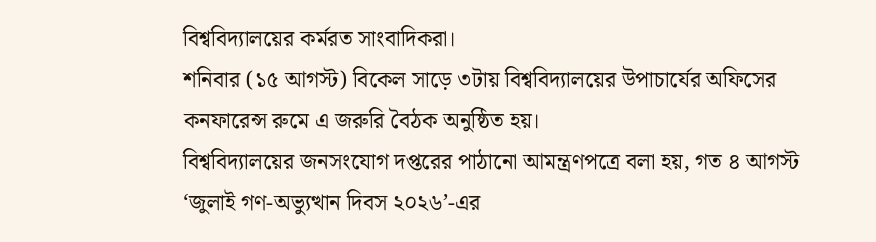বিশ্ববিদ্যালয়ের কর্মরত সাংবাদিকরা।
শনিবার (১৫ আগস্ট) বিকেল সাড়ে ৩টায় বিশ্ববিদ্যালয়ের উপাচার্যের অফিসের কনফারেন্স রুমে এ জরুরি বৈঠক অনুষ্ঠিত হয়।
বিশ্ববিদ্যালয়ের জনসংযোগ দপ্তরের পাঠানো আমন্ত্রণপত্রে বলা হয়, গত ৪ আগস্ট ‘জুলাই গণ-অভ্যুত্থান দিবস ২০২৬’-এর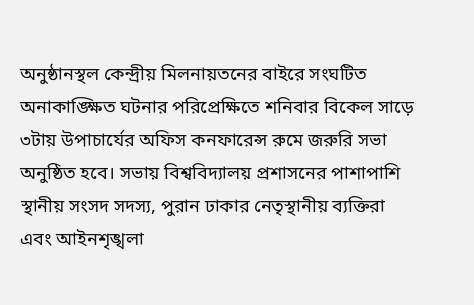অনুষ্ঠানস্থল কেন্দ্রীয় মিলনায়তনের বাইরে সংঘটিত অনাকাঙ্ক্ষিত ঘটনার পরিপ্রেক্ষিতে শনিবার বিকেল সাড়ে ৩টায় উপাচার্যের অফিস কনফারেন্স রুমে জরুরি সভা অনুষ্ঠিত হবে। সভায় বিশ্ববিদ্যালয় প্রশাসনের পাশাপাশি স্থানীয় সংসদ সদস্য, পুরান ঢাকার নেতৃস্থানীয় ব্যক্তিরা এবং আইনশৃঙ্খলা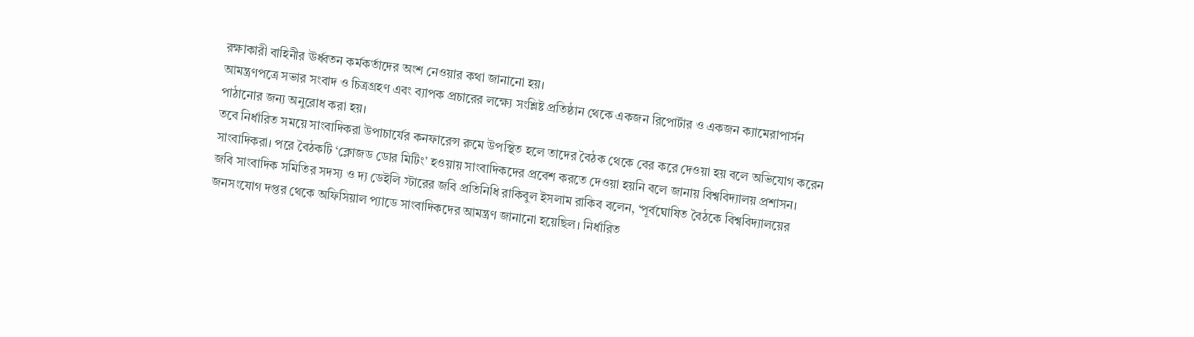রক্ষাকারী বাহিনীর ঊর্ধ্বতন কর্মকর্তাদের অংশ নেওয়ার কথা জানানো হয়।
আমন্ত্রণপত্রে সভার সংবাদ ও চিত্রগ্রহণ এবং ব্যাপক প্রচারের লক্ষ্যে সংশ্লিষ্ট প্রতিষ্ঠান থেকে একজন রিপোর্টার ও একজন ক্যামেরাপার্সন পাঠানোর জন্য অনুরোধ করা হয়।
তবে নির্ধারিত সময়ে সাংবাদিকরা উপাচার্যের কনফারেন্স রুমে উপস্থিত হলে তাদের বৈঠক থেকে বের করে দেওয়া হয় বলে অভিযোগ করেন সাংবাদিকরা। পরে বৈঠকটি ‘ক্লোজড ডোর মিটিং’ হওয়ায় সাংবাদিকদের প্রবেশ করতে দেওয়া হয়নি বলে জানায় বিশ্ববিদ্যালয় প্রশাসন।
জবি সাংবাদিক সমিতির সদস্য ও দ্য ডেইলি স্টারের জবি প্রতিনিধি রাকিবুল ইসলাম রাকিব বলেন, ‘পূর্বঘোষিত বৈঠকে বিশ্ববিদ্যালয়ের জনসংযোগ দপ্তর থেকে অফিসিয়াল প্যাডে সাংবাদিকদের আমন্ত্রণ জানানো হয়েছিল। নির্ধারিত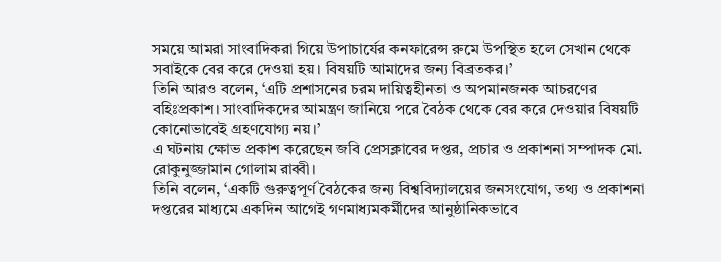সময়ে আমরা সাংবাদিকরা গিয়ে উপাচার্যের কনফারেন্স রুমে উপস্থিত হলে সেখান থেকে সবাইকে বের করে দেওয়া হয়। বিষয়টি আমাদের জন্য বিব্রতকর।’
তিনি আরও বলেন, ‘এটি প্রশাসনের চরম দায়িত্বহীনতা ও অপমানজনক আচরণের বহিঃপ্রকাশ। সাংবাদিকদের আমন্ত্রণ জানিয়ে পরে বৈঠক থেকে বের করে দেওয়ার বিষয়টি কোনোভাবেই গ্রহণযোগ্য নয়।’
এ ঘটনায় ক্ষোভ প্রকাশ করেছেন জবি প্রেসক্লাবের দপ্তর, প্রচার ও প্রকাশনা সম্পাদক মো. রোকুনুজ্জামান গোলাম রাব্বী।
তিনি বলেন, ‘একটি গুরুত্বপূর্ণ বৈঠকের জন্য বিশ্ববিদ্যালয়ের জনসংযোগ, তথ্য ও প্রকাশনা দপ্তরের মাধ্যমে একদিন আগেই গণমাধ্যমকর্মীদের আনুষ্ঠানিকভাবে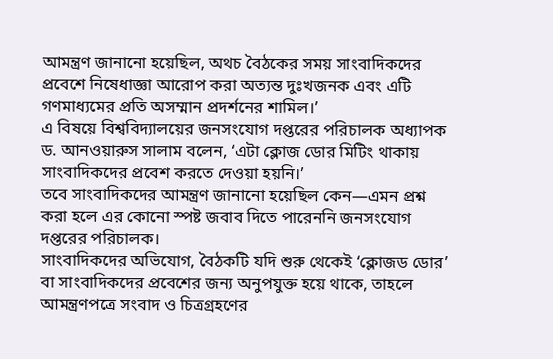আমন্ত্রণ জানানো হয়েছিল, অথচ বৈঠকের সময় সাংবাদিকদের প্রবেশে নিষেধাজ্ঞা আরোপ করা অত্যন্ত দুঃখজনক এবং এটি গণমাধ্যমের প্রতি অসম্মান প্রদর্শনের শামিল।’
এ বিষয়ে বিশ্ববিদ্যালয়ের জনসংযোগ দপ্তরের পরিচালক অধ্যাপক ড. আনওয়ারুস সালাম বলেন, ‘এটা ক্লোজ ডোর মিটিং থাকায় সাংবাদিকদের প্রবেশ করতে দেওয়া হয়নি।’
তবে সাংবাদিকদের আমন্ত্রণ জানানো হয়েছিল কেন—এমন প্রশ্ন করা হলে এর কোনো স্পষ্ট জবাব দিতে পারেননি জনসংযোগ দপ্তরের পরিচালক।
সাংবাদিকদের অভিযোগ, বৈঠকটি যদি শুরু থেকেই ‘ক্লোজড ডোর’ বা সাংবাদিকদের প্রবেশের জন্য অনুপযুক্ত হয়ে থাকে, তাহলে আমন্ত্রণপত্রে সংবাদ ও চিত্রগ্রহণের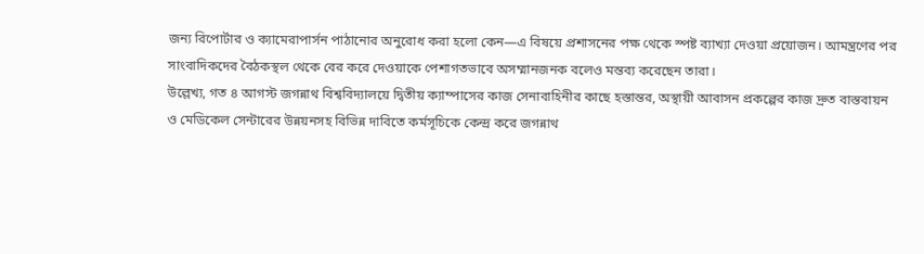জন্য রিপোর্টার ও ক্যামেরাপার্সন পাঠানোর অনুরোধ করা হলো কেন—এ বিষয়ে প্রশাসনের পক্ষ থেকে স্পষ্ট ব্যাখ্যা দেওয়া প্রয়োজন। আমন্ত্রণের পর সাংবাদিকদের বৈঠকস্থল থেকে বের করে দেওয়াকে পেশাগতভাবে অসম্মানজনক বলেও মন্তব্য করেছেন তারা।
উল্লেখ্য, গত ৪ আগস্ট জগন্নাথ বিশ্ববিদ্যালয়ে দ্বিতীয় ক্যাম্পাসের কাজ সেনাবাহিনীর কাছে হস্তান্তর, অস্থায়ী আবাসন প্রকল্পের কাজ দ্রুত বাস্তবায়ন ও মেডিকেল সেন্টারের উন্নয়নসহ বিভিন্ন দাবিতে কর্মসূচিকে কেন্দ্র করে জগন্নাথ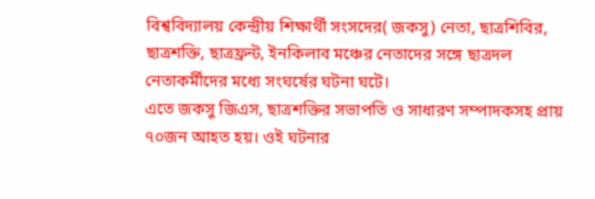বিশ্ববিদ্যালয় কেন্দ্রীয় শিক্ষার্থী সংসদের( জকসু) নেতা, ছাত্রশিবির, ছাত্রশক্তি, ছাত্রফ্রন্ট, ইনকিলাব মঞ্চের নেতাদের সঙ্গে ছাত্রদল নেতাকর্মীদের মধ্যে সংঘর্ষের ঘটনা ঘটে।
এতে জকসু জিএস, ছাত্রশক্তির সভাপতি ও সাধারণ সম্পাদকসহ প্রায় ৭০জন আহত হয়। ওই ঘটনার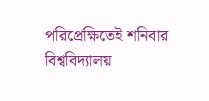পরিপ্রেক্ষিতেই শনিবার বিশ্ববিদ্যালয়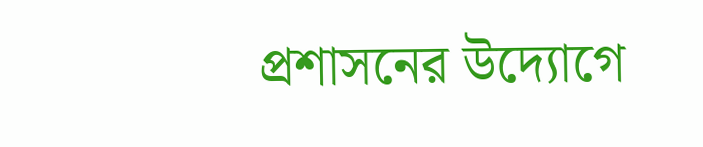প্রশাসনের উদ্যোগে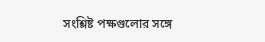সংশ্লিষ্ট পক্ষগুলোর সঙ্গে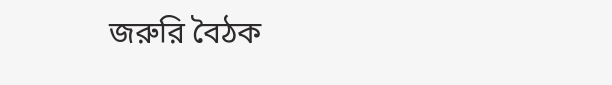জরুরি বৈঠক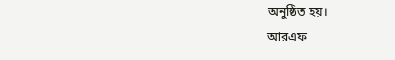অনুষ্ঠিত হয়।
আরএফ